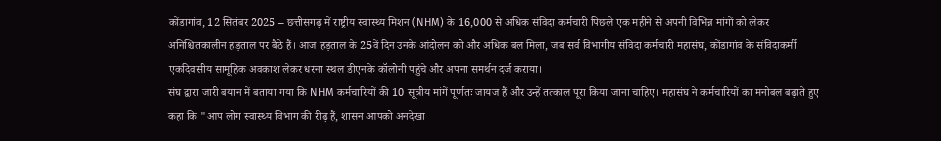कोंडागांव, 12 सितंबर 2025 – छत्तीसगढ़ में राष्ट्रीय स्वास्थ्य मिशन (NHM) के 16,000 से अधिक संविदा कर्मचारी पिछले एक महीने से अपनी विभिन्न मांगों को लेकर अनिश्चितकालीन हड़ताल पर बैठे हैं। आज हड़ताल के 25वें दिन उनके आंदोलन को और अधिक बल मिला, जब सर्व विभागीय संविदा कर्मचारी महासंघ, कोंडागांव के संविदाकर्मी एकदिवसीय सामूहिक अवकाश लेकर धरना स्थल डीएनके कॉलोनी पहुंचे और अपना समर्थन दर्ज कराया।
संघ द्वारा जारी बयान में बताया गया कि NHM कर्मचारियों की 10 सूत्रीय मांगें पूर्णतः जायज हैं और उन्हें तत्काल पूरा किया जाना चाहिए। महासंघ ने कर्मचारियों का मनोबल बढ़ाते हुए कहा कि "आप लोग स्वास्थ्य विभाग की रीढ़ हैं, शासन आपको अनदेखा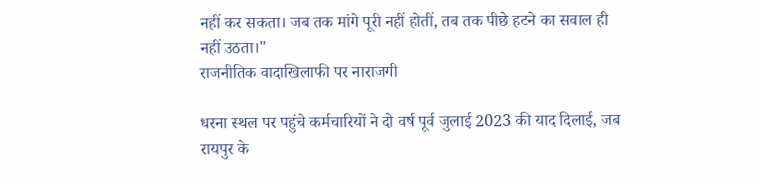नहीं कर सकता। जब तक मांगे पूरी नहीं होतीं, तब तक पीछे हटने का सवाल ही नहीं उठता।"
राजनीतिक वादाखिलाफी पर नाराजगी

धरना स्थल पर पहुंचे कर्मचारियों ने दो वर्ष पूर्व जुलाई 2023 की याद दिलाई, जब रायपुर के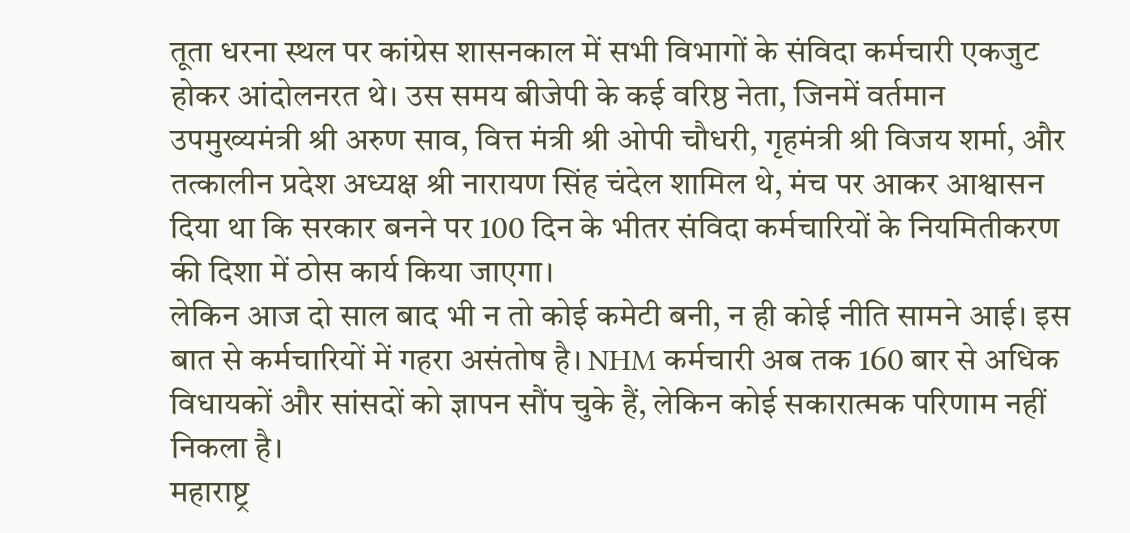तूता धरना स्थल पर कांग्रेस शासनकाल में सभी विभागों के संविदा कर्मचारी एकजुट होकर आंदोलनरत थे। उस समय बीजेपी के कई वरिष्ठ नेता, जिनमें वर्तमान उपमुख्यमंत्री श्री अरुण साव, वित्त मंत्री श्री ओपी चौधरी, गृहमंत्री श्री विजय शर्मा, और तत्कालीन प्रदेश अध्यक्ष श्री नारायण सिंह चंदेल शामिल थे, मंच पर आकर आश्वासन दिया था कि सरकार बनने पर 100 दिन के भीतर संविदा कर्मचारियों के नियमितीकरण की दिशा में ठोस कार्य किया जाएगा।
लेकिन आज दो साल बाद भी न तो कोई कमेटी बनी, न ही कोई नीति सामने आई। इस बात से कर्मचारियों में गहरा असंतोष है। NHM कर्मचारी अब तक 160 बार से अधिक विधायकों और सांसदों को ज्ञापन सौंप चुके हैं, लेकिन कोई सकारात्मक परिणाम नहीं निकला है।
महाराष्ट्र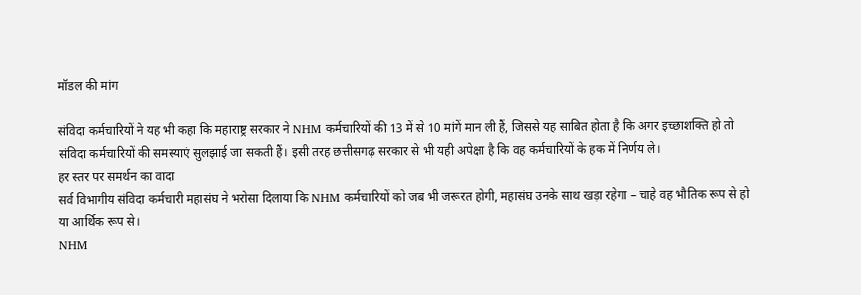मॉडल की मांग

संविदा कर्मचारियों ने यह भी कहा कि महाराष्ट्र सरकार ने NHM कर्मचारियों की 13 में से 10 मांगें मान ली हैं, जिससे यह साबित होता है कि अगर इच्छाशक्ति हो तो संविदा कर्मचारियों की समस्याएं सुलझाई जा सकती हैं। इसी तरह छत्तीसगढ़ सरकार से भी यही अपेक्षा है कि वह कर्मचारियों के हक में निर्णय ले।
हर स्तर पर समर्थन का वादा
सर्व विभागीय संविदा कर्मचारी महासंघ ने भरोसा दिलाया कि NHM कर्मचारियों को जब भी जरूरत होगी, महासंघ उनके साथ खड़ा रहेगा – चाहे वह भौतिक रूप से हो या आर्थिक रूप से।
NHM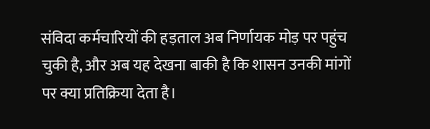संविदा कर्मचारियों की हड़ताल अब निर्णायक मोड़ पर पहुंच चुकी है, और अब यह देखना बाकी है कि शासन उनकी मांगों पर क्या प्रतिक्रिया देता है।